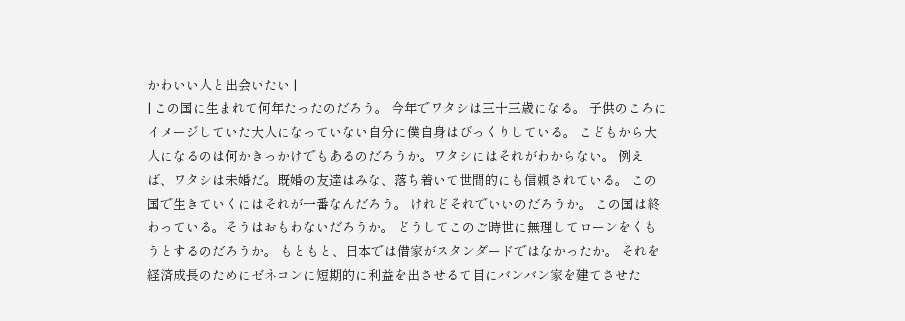かわいい人と出会いたい |
| この国に生まれて何年たったのだろう。 今年でワタシは三十三歳になる。 子供のころにイメージしていた大人になっていない自分に僕自身はびっくりしている。 こどもから大人になるのは何かきっかけでもあるのだろうか。ワタシにはそれがわからない。 例えば、ワタシは未婚だ。既婚の友達はみな、落ち着いて世間的にも信頼されている。 この国で生きていくにはそれが一番なんだろう。 けれどそれでいいのだろうか。 この国は終わっている。そうはおもわないだろうか。 どうしてこのご時世に無理してローンをくもうとするのだろうか。 もともと、日本では借家がスタンダードではなかったか。 それを経済成長のためにゼネコンに短期的に利益を出させるて目にバンバン家を建てさせた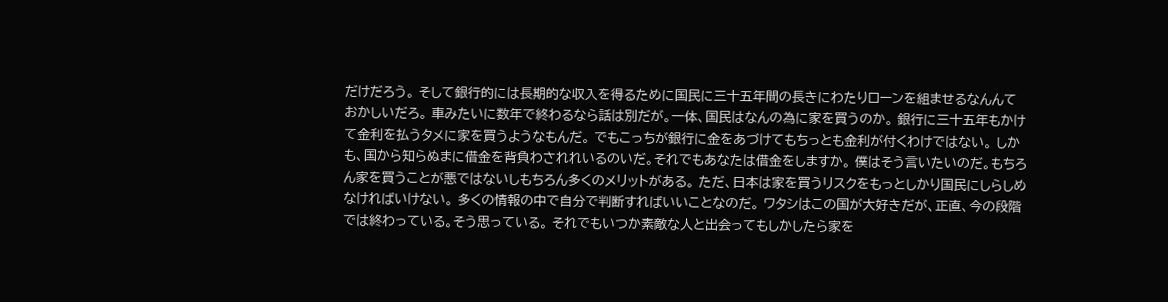だけだろう。 そして銀行的には長期的な収入を得るために国民に三十五年間の長きにわたりローンを組ませるなんんておかしいだろ。 車みたいに数年で終わるなら話は別だが。一体、国民はなんの為に家を買うのか。 銀行に三十五年もかけて金利を払うタメに家を買うようなもんだ。 でもこっちが銀行に金をあづけてもちっとも金利が付くわけではない。 しかも、国から知らぬまに借金を背負わされれいるのいだ。それでもあなたは借金をしますか。 僕はそう言いたいのだ。もちろん家を買うことが悪ではないしもちろん多くのメリットがある。 ただ、日本は家を買うリスクをもっとしかり国民にしらしめなければいけない。 多くの情報の中で自分で判断すればいいことなのだ。 ワタシはこの国が大好きだが、正直、今の段階では終わっている。そう思っている。 それでもいつか素敵な人と出会ってもしかしたら家を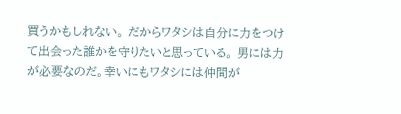買うかもしれない。 だからワタシは自分に力をつけて出会った誰かを守りたいと思っている。 男には力が必要なのだ。幸いにもワタシには仲間が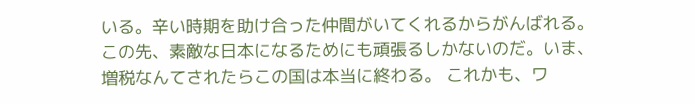いる。辛い時期を助け合った仲間がいてくれるからがんばれる。 この先、素敵な日本になるためにも頑張るしかないのだ。いま、増税なんてされたらこの国は本当に終わる。 これかも、ワ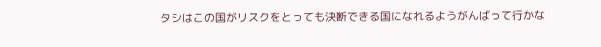タシはこの国がリスクをとっても決断できる国になれるようがんばって行かな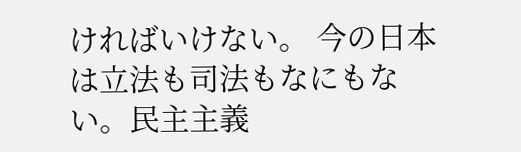ければいけない。 今の日本は立法も司法もなにもない。民主主義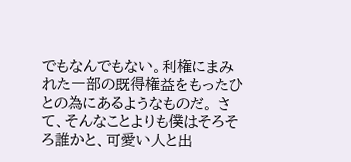でもなんでもない。利権にまみれた一部の既得権益をもったひとの為にあるようなものだ。 さて、そんなことよりも僕はそろそろ誰かと、可愛い人と出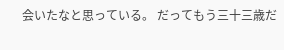会いたなと思っている。 だってもう三十三歳だ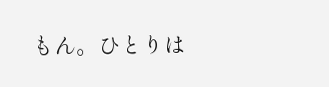もん。ひとりは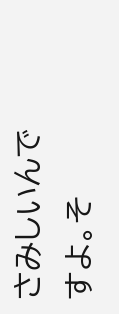さみしいんですよ。そ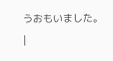うおもいました。 |